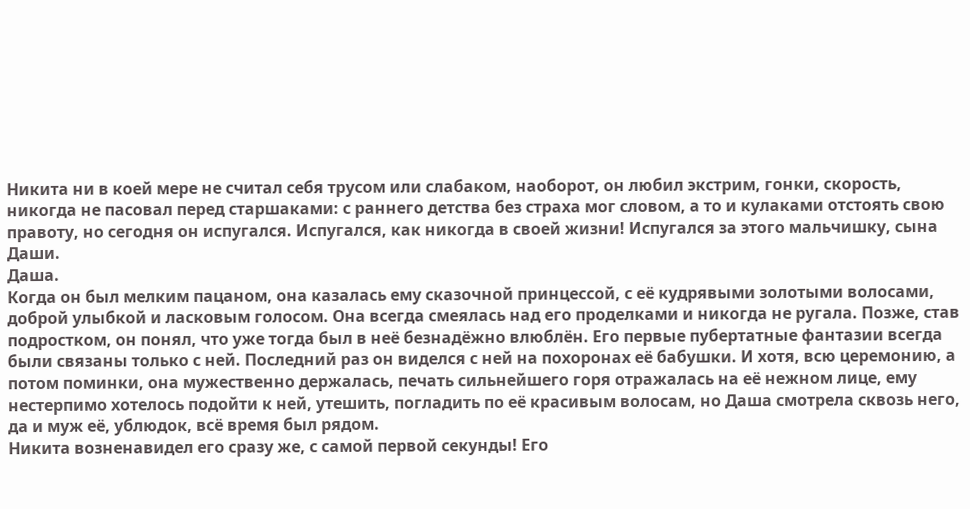Никита ни в коей мере не считал себя трусом или слабаком, наоборот, он любил экстрим, гонки, скорость, никогда не пасовал перед старшаками: с раннего детства без страха мог словом, а то и кулаками отстоять свою правоту, но сегодня он испугался. Испугался, как никогда в своей жизни! Испугался за этого мальчишку, сына Даши.
Даша.
Когда он был мелким пацаном, она казалась ему сказочной принцессой, с её кудрявыми золотыми волосами, доброй улыбкой и ласковым голосом. Она всегда смеялась над его проделками и никогда не ругала. Позже, став подростком, он понял, что уже тогда был в неё безнадёжно влюблён. Его первые пубертатные фантазии всегда были связаны только с ней. Последний раз он виделся с ней на похоронах её бабушки. И хотя, всю церемонию, а потом поминки, она мужественно держалась, печать сильнейшего горя отражалась на её нежном лице, ему нестерпимо хотелось подойти к ней, утешить, погладить по её красивым волосам, но Даша смотрела сквозь него, да и муж её, ублюдок, всё время был рядом.
Никита возненавидел его сразу же, с самой первой секунды! Его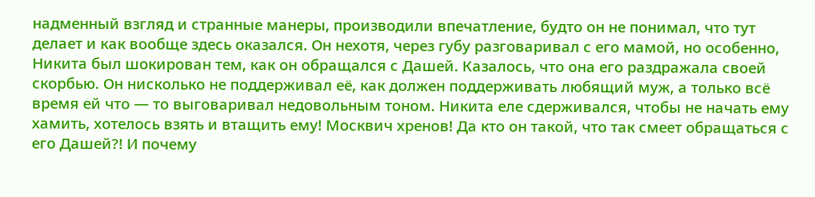надменный взгляд и странные манеры, производили впечатление, будто он не понимал, что тут делает и как вообще здесь оказался. Он нехотя, через губу разговаривал с его мамой, но особенно, Никита был шокирован тем, как он обращался с Дашей. Казалось, что она его раздражала своей скорбью. Он нисколько не поддерживал её, как должен поддерживать любящий муж, а только всё время ей что — то выговаривал недовольным тоном. Никита еле сдерживался, чтобы не начать ему хамить, хотелось взять и втащить ему! Москвич хренов! Да кто он такой, что так смеет обращаться с его Дашей?! И почему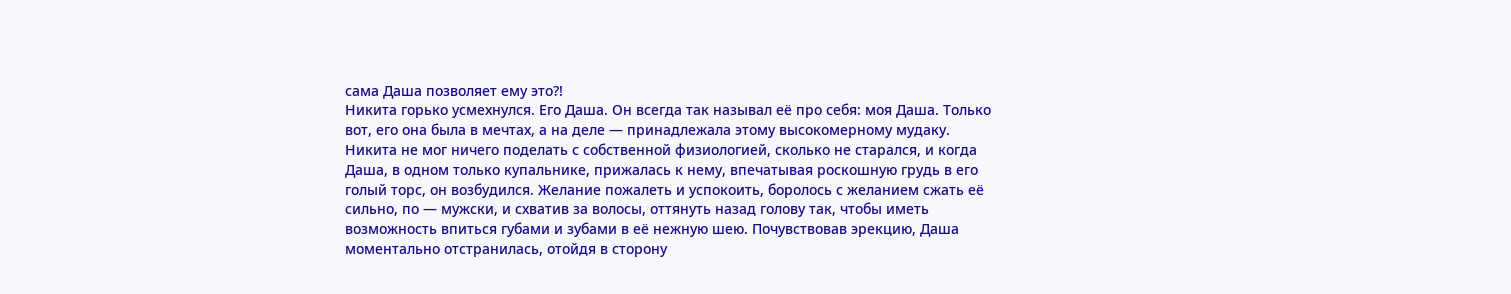сама Даша позволяет ему это?!
Никита горько усмехнулся. Его Даша. Он всегда так называл её про себя: моя Даша. Только вот, его она была в мечтах, а на деле — принадлежала этому высокомерному мудаку.
Никита не мог ничего поделать с собственной физиологией, сколько не старался, и когда Даша, в одном только купальнике, прижалась к нему, впечатывая роскошную грудь в его голый торс, он возбудился. Желание пожалеть и успокоить, боролось с желанием сжать её сильно, по — мужски, и схватив за волосы, оттянуть назад голову так, чтобы иметь возможность впиться губами и зубами в её нежную шею. Почувствовав эрекцию, Даша моментально отстранилась, отойдя в сторону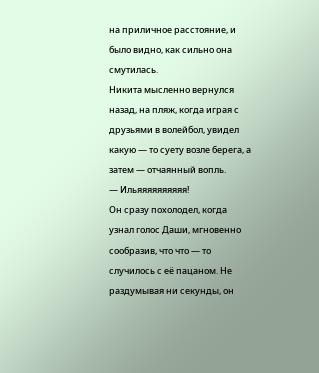на приличное расстояние, и было видно, как сильно она смутилась.
Никита мысленно вернулся назад, на пляж, когда играя с друзьями в волейбол, увидел какую — то суету возле берега, а затем — отчаянный вопль.
— Ильяяяяяяяяяя!
Он сразу похолодел, когда узнал голос Даши, мгновенно сообразив, что что — то случилось с её пацаном. Не раздумывая ни секунды, он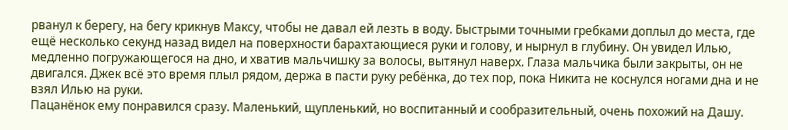рванул к берегу, на бегу крикнув Максу, чтобы не давал ей лезть в воду. Быстрыми точными гребками доплыл до места, где ещё несколько секунд назад видел на поверхности барахтающиеся руки и голову, и нырнул в глубину. Он увидел Илью, медленно погружающегося на дно, и хватив мальчишку за волосы, вытянул наверх. Глаза мальчика были закрыты, он не двигался. Джек всё это время плыл рядом, держа в пасти руку ребёнка, до тех пор, пока Никита не коснулся ногами дна и не взял Илью на руки.
Пацанёнок ему понравился сразу. Маленький, щупленький, но воспитанный и сообразительный, очень похожий на Дашу.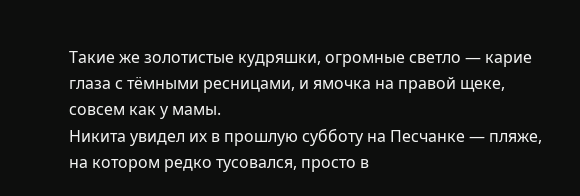Такие же золотистые кудряшки, огромные светло — карие глаза с тёмными ресницами, и ямочка на правой щеке, совсем как у мамы.
Никита увидел их в прошлую субботу на Песчанке — пляже, на котором редко тусовался, просто в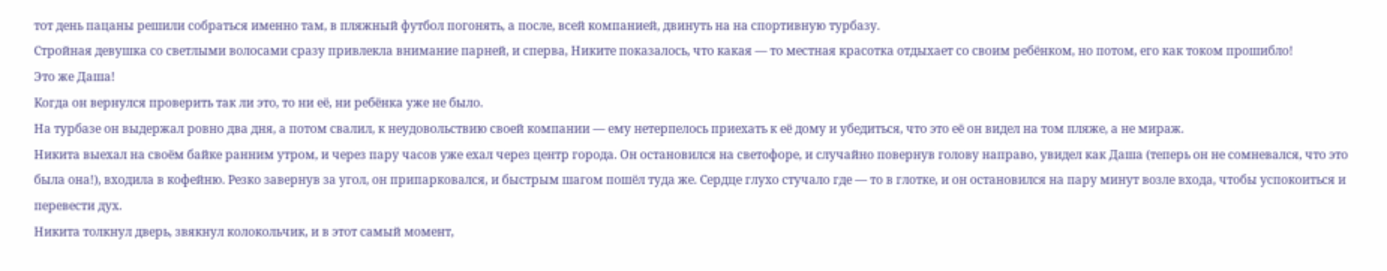тот день пацаны решили собраться именно там, в пляжный футбол погонять, а после, всей компанией, двинуть на на спортивную турбазу.
Стройная девушка со светлыми волосами сразу привлекла внимание парней, и сперва, Никите показалось, что какая — то местная красотка отдыхает со своим ребёнком, но потом, его как током прошибло!
Это же Даша!
Когда он вернулся проверить так ли это, то ни её, ни ребёнка уже не было.
На турбазе он выдержал ровно два дня, а потом свалил, к неудовольствию своей компании — ему нетерпелось приехать к её дому и убедиться, что это её он видел на том пляже, а не мираж.
Никита выехал на своём байке ранним утром, и через пару часов уже ехал через центр города. Он остановился на светофоре, и случайно повернув голову направо, увидел как Даша (теперь он не сомневался, что это была она!), входила в кофейню. Резко завернув за угол, он припарковался, и быстрым шагом пошёл туда же. Сердце глухо стучало где — то в глотке, и он остановился на пару минут возле входа, чтобы успокоиться и перевести дух.
Никита толкнул дверь, звякнул колокольчик, и в этот самый момент,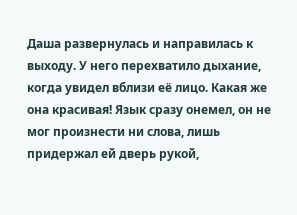Даша развернулась и направилась к выходу. У него перехватило дыхание, когда увидел вблизи её лицо. Какая же она красивая! Язык сразу онемел, он не мог произнести ни слова, лишь придержал ей дверь рукой,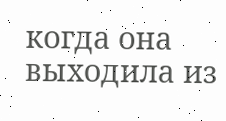когда она выходила из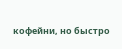кофейни, но быстро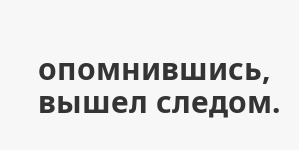опомнившись, вышел следом.